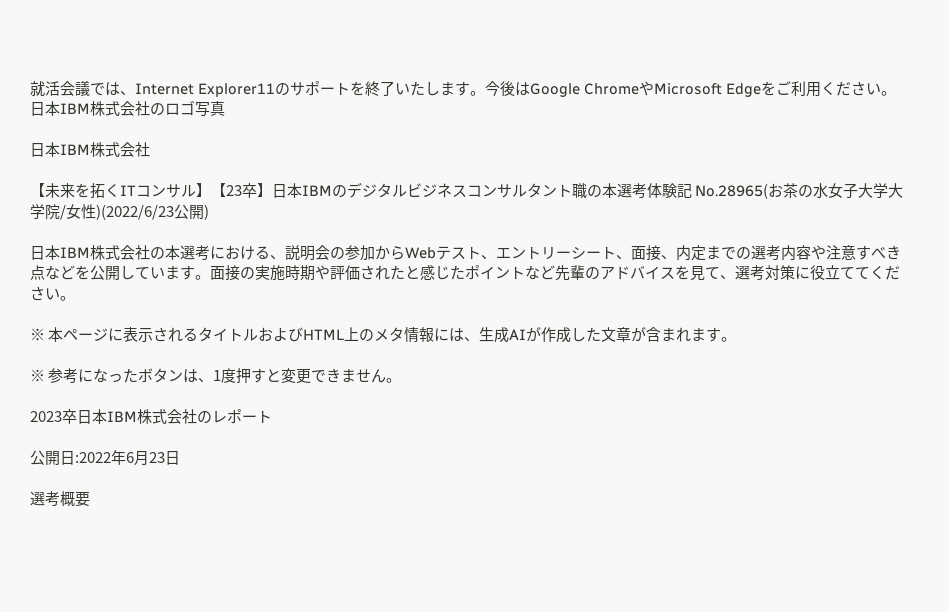就活会議では、Internet Explorer11のサポートを終了いたします。今後はGoogle ChromeやMicrosoft Edgeをご利用ください。
日本IBM株式会社のロゴ写真

日本IBM株式会社

【未来を拓くITコンサル】【23卒】日本IBMのデジタルビジネスコンサルタント職の本選考体験記 No.28965(お茶の水女子大学大学院/女性)(2022/6/23公開)

日本IBM株式会社の本選考における、説明会の参加からWebテスト、エントリーシート、面接、内定までの選考内容や注意すべき点などを公開しています。面接の実施時期や評価されたと感じたポイントなど先輩のアドバイスを見て、選考対策に役立ててください。

※ 本ページに表示されるタイトルおよびHTML上のメタ情報には、生成AIが作成した文章が含まれます。

※ 参考になったボタンは、1度押すと変更できません。

2023卒日本IBM株式会社のレポート

公開日:2022年6月23日

選考概要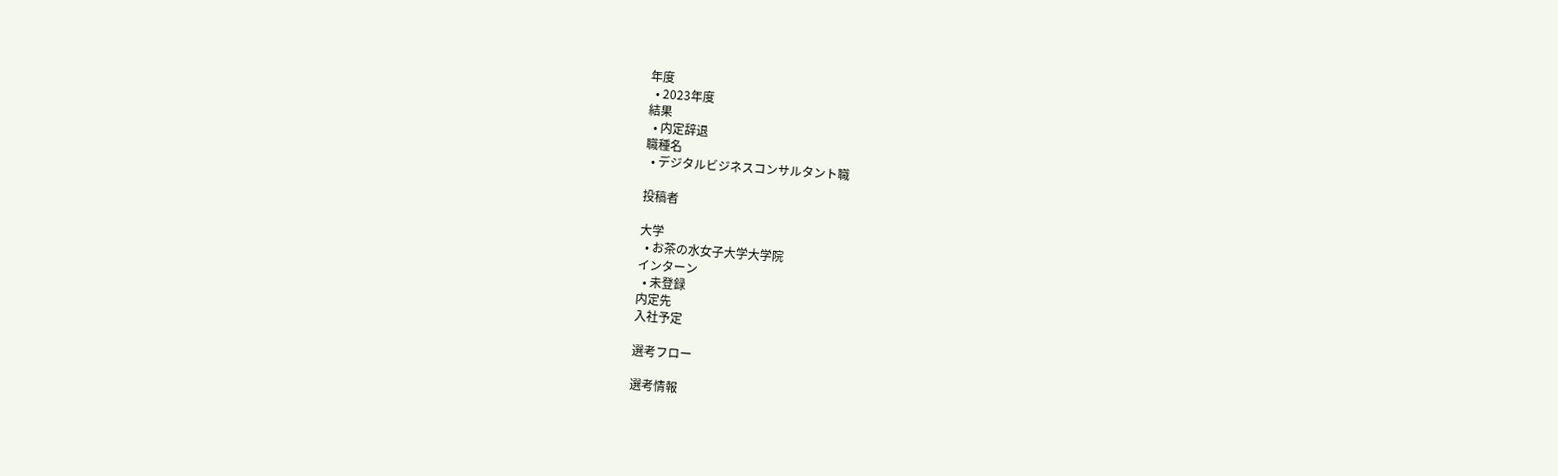年度
  • 2023年度
結果
  • 内定辞退
職種名
  • デジタルビジネスコンサルタント職

投稿者

大学
  • お茶の水女子大学大学院
インターン
  • 未登録
内定先
入社予定

選考フロー

選考情報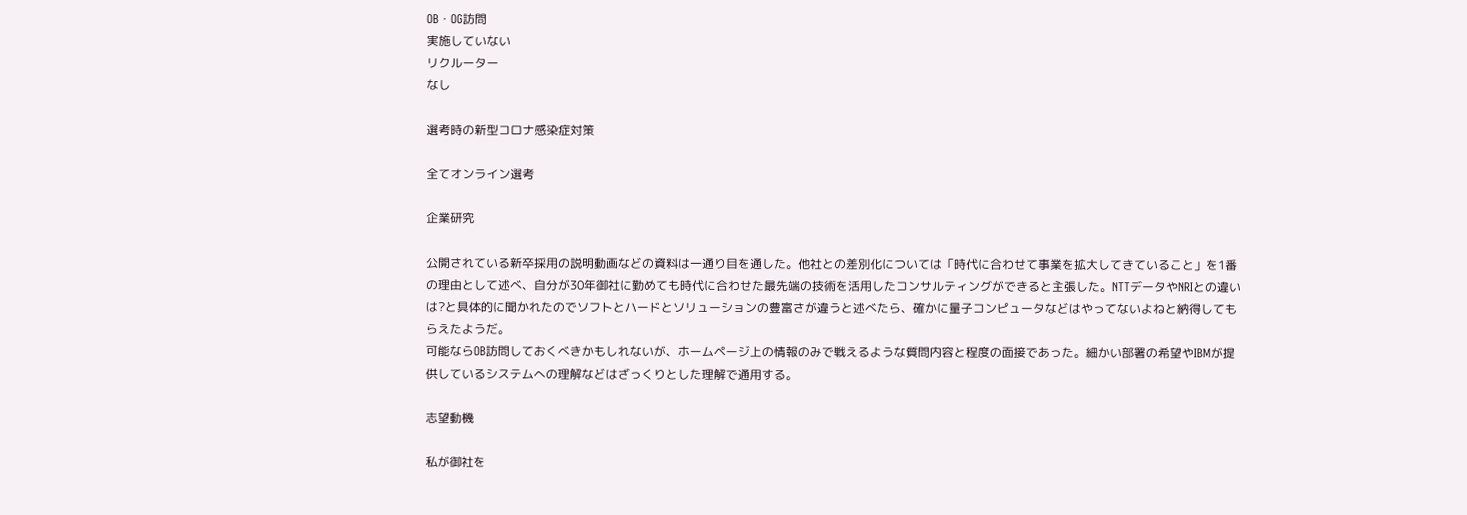OB・OG訪問
実施していない
リクルーター
なし

選考時の新型コロナ感染症対策

全てオンライン選考

企業研究

公開されている新卒採用の説明動画などの資料は一通り目を通した。他社との差別化については「時代に合わせて事業を拡大してきていること」を1番の理由として述べ、自分が30年御社に勤めても時代に合わせた最先端の技術を活用したコンサルティングができると主張した。NTTデータやNRIとの違いは?と具体的に聞かれたのでソフトとハードとソリューションの豊富さが違うと述べたら、確かに量子コンピュータなどはやってないよねと納得してもらえたようだ。
可能ならOB訪問しておくべきかもしれないが、ホームページ上の情報のみで戦えるような質問内容と程度の面接であった。細かい部署の希望やIBMが提供しているシステムへの理解などはざっくりとした理解で通用する。

志望動機

私が御社を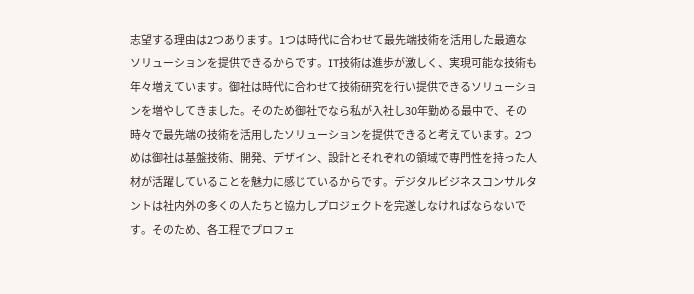志望する理由は2つあります。1つは時代に合わせて最先端技術を活用した最適なソリューションを提供できるからです。IT技術は進歩が激しく、実現可能な技術も年々増えています。御社は時代に合わせて技術研究を行い提供できるソリューションを増やしてきました。そのため御社でなら私が入社し30年勤める最中で、その時々で最先端の技術を活用したソリューションを提供できると考えています。2つめは御社は基盤技術、開発、デザイン、設計とそれぞれの領域で専門性を持った人材が活躍していることを魅力に感じているからです。デジタルビジネスコンサルタントは社内外の多くの人たちと協力しプロジェクトを完遂しなければならないです。そのため、各工程でプロフェ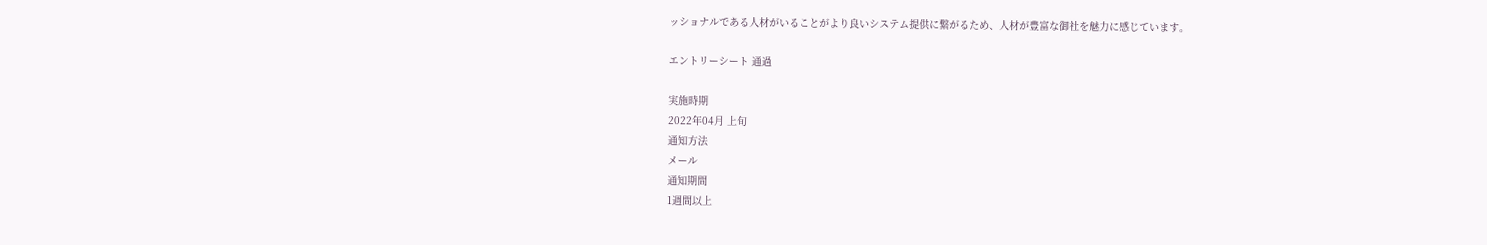ッショナルである人材がいることがより良いシステム提供に繋がるため、人材が豊富な御社を魅力に感じています。

エントリーシート 通過

実施時期
2022年04月 上旬
通知方法
メール
通知期間
1週間以上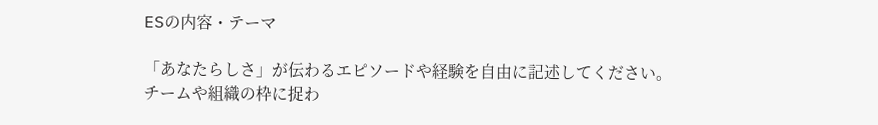ESの内容・テーマ

「あなたらしさ」が伝わるエピソードや経験を自由に記述してください。
チームや組織の枠に捉わ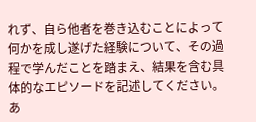れず、自ら他者を巻き込むことによって何かを成し遂げた経験について、その過程で学んだことを踏まえ、結果を含む具体的なエピソードを記述してください。
あ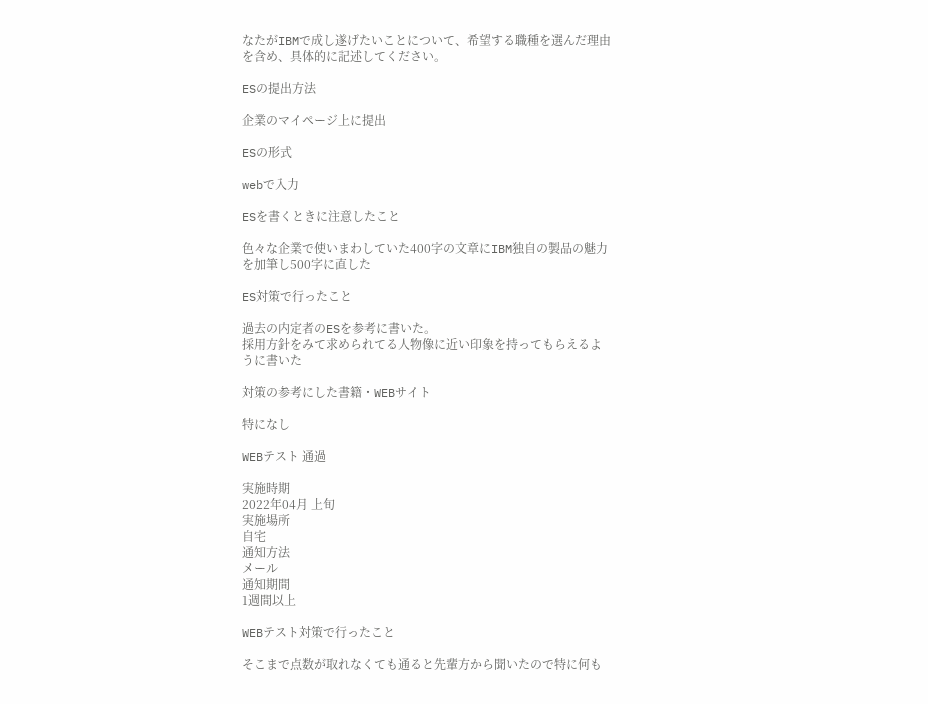なたがIBMで成し遂げたいことについて、希望する職種を選んだ理由を含め、具体的に記述してください。

ESの提出方法

企業のマイページ上に提出

ESの形式

webで入力

ESを書くときに注意したこと

色々な企業で使いまわしていた400字の文章にIBM独自の製品の魅力を加筆し500字に直した

ES対策で行ったこと

過去の内定者のESを参考に書いた。
採用方針をみて求められてる人物像に近い印象を持ってもらえるように書いた

対策の参考にした書籍・WEBサイト

特になし

WEBテスト 通過

実施時期
2022年04月 上旬
実施場所
自宅
通知方法
メール
通知期間
1週間以上

WEBテスト対策で行ったこと

そこまで点数が取れなくても通ると先輩方から聞いたので特に何も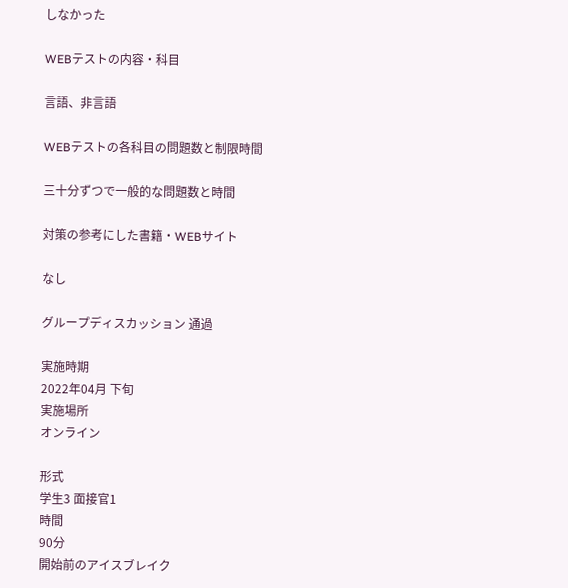しなかった

WEBテストの内容・科目

言語、非言語

WEBテストの各科目の問題数と制限時間

三十分ずつで一般的な問題数と時間

対策の参考にした書籍・WEBサイト

なし

グループディスカッション 通過

実施時期
2022年04月 下旬
実施場所
オンライン

形式
学生3 面接官1
時間
90分
開始前のアイスブレイク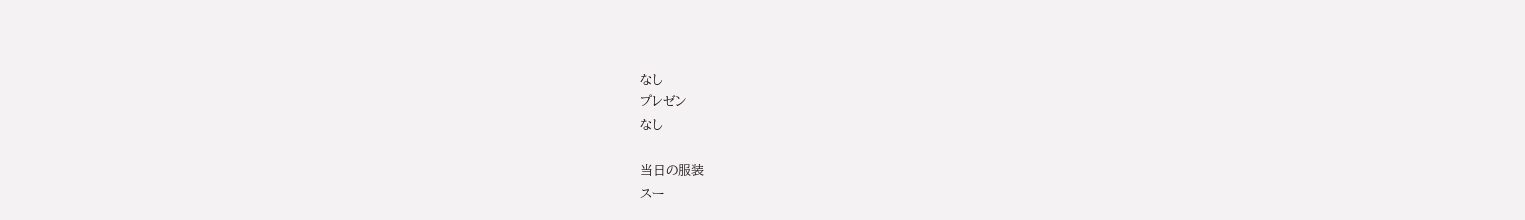なし
プレゼン
なし

当日の服装
スー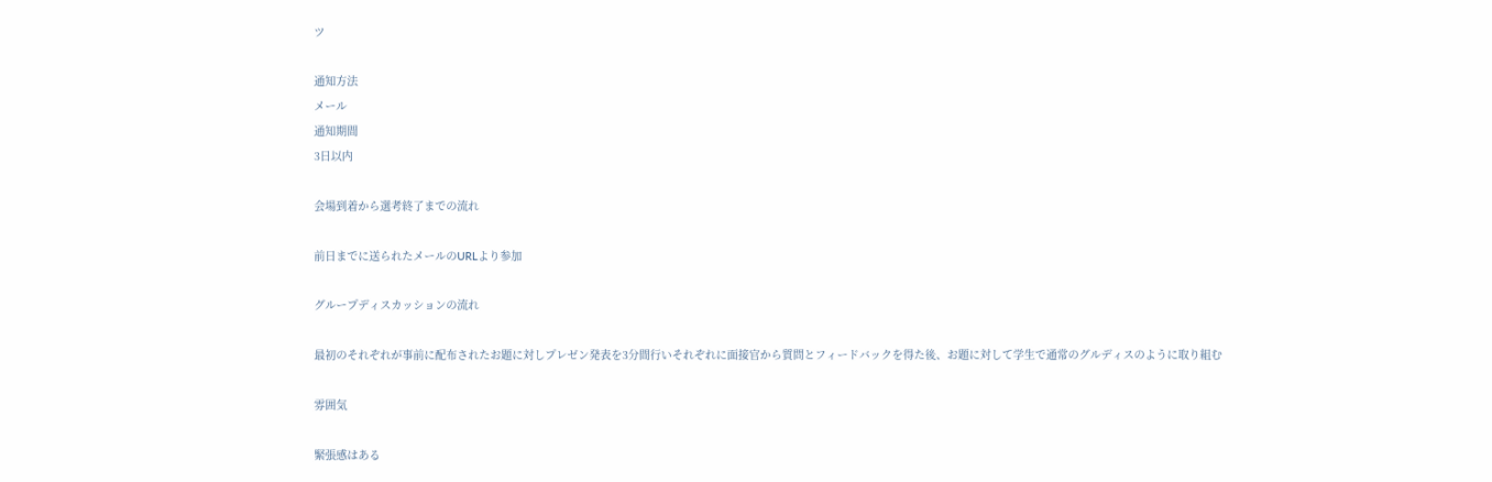ツ

通知方法
メール
通知期間
3日以内

会場到着から選考終了までの流れ

前日までに送られたメールのURLより参加

グループディスカッションの流れ

最初のそれぞれが事前に配布されたお題に対しプレゼン発表を3分間行いそれぞれに面接官から質問とフィードバックを得た後、お題に対して学生で通常のグルディスのように取り組む

雰囲気

緊張感はある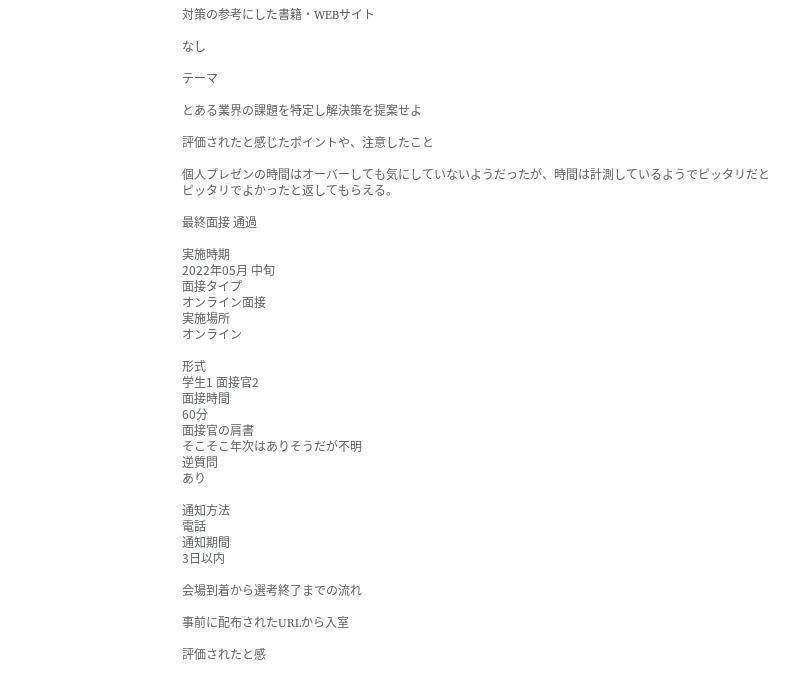対策の参考にした書籍・WEBサイト

なし

テーマ

とある業界の課題を特定し解決策を提案せよ

評価されたと感じたポイントや、注意したこと

個人プレゼンの時間はオーバーしても気にしていないようだったが、時間は計測しているようでピッタリだとピッタリでよかったと返してもらえる。

最終面接 通過

実施時期
2022年05月 中旬
面接タイプ
オンライン面接
実施場所
オンライン

形式
学生1 面接官2
面接時間
60分
面接官の肩書
そこそこ年次はありそうだが不明
逆質問
あり

通知方法
電話
通知期間
3日以内

会場到着から選考終了までの流れ

事前に配布されたURLから入室

評価されたと感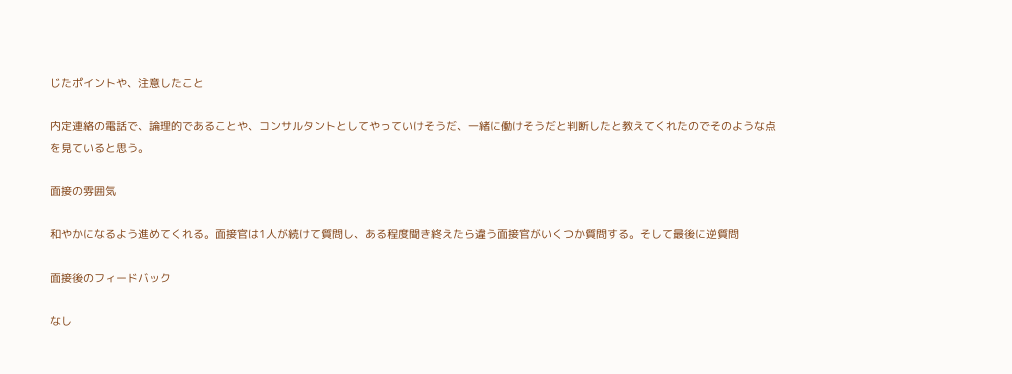じたポイントや、注意したこと

内定連絡の電話で、論理的であることや、コンサルタントとしてやっていけそうだ、一緒に働けそうだと判断したと教えてくれたのでそのような点を見ていると思う。

面接の雰囲気

和やかになるよう進めてくれる。面接官は1人が続けて質問し、ある程度聞き終えたら違う面接官がいくつか質問する。そして最後に逆質問

面接後のフィードバック

なし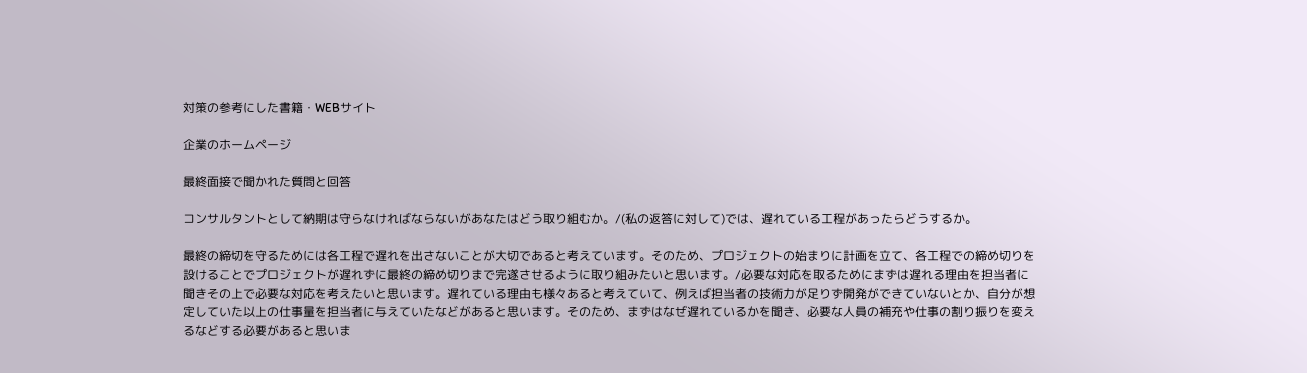対策の参考にした書籍・WEBサイト

企業のホームページ

最終面接で聞かれた質問と回答

コンサルタントとして納期は守らなければならないがあなたはどう取り組むか。/(私の返答に対して)では、遅れている工程があったらどうするか。

最終の締切を守るためには各工程で遅れを出さないことが大切であると考えています。そのため、プロジェクトの始まりに計画を立て、各工程での締め切りを設けることでプロジェクトが遅れずに最終の締め切りまで完遂させるように取り組みたいと思います。/必要な対応を取るためにまずは遅れる理由を担当者に聞きその上で必要な対応を考えたいと思います。遅れている理由も様々あると考えていて、例えば担当者の技術力が足りず開発ができていないとか、自分が想定していた以上の仕事量を担当者に与えていたなどがあると思います。そのため、まずはなぜ遅れているかを聞き、必要な人員の補充や仕事の割り振りを変えるなどする必要があると思いま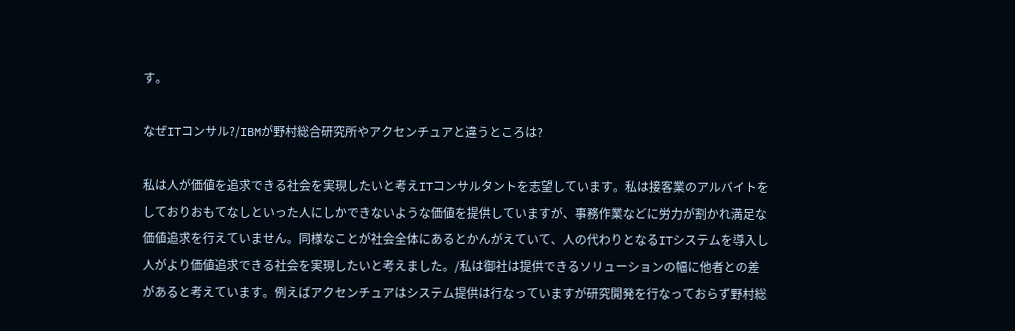す。

なぜITコンサル?/IBMが野村総合研究所やアクセンチュアと違うところは?

私は人が価値を追求できる社会を実現したいと考えITコンサルタントを志望しています。私は接客業のアルバイトをしておりおもてなしといった人にしかできないような価値を提供していますが、事務作業などに労力が割かれ満足な価値追求を行えていません。同様なことが社会全体にあるとかんがえていて、人の代わりとなるITシステムを導入し人がより価値追求できる社会を実現したいと考えました。/私は御社は提供できるソリューションの幅に他者との差があると考えています。例えばアクセンチュアはシステム提供は行なっていますが研究開発を行なっておらず野村総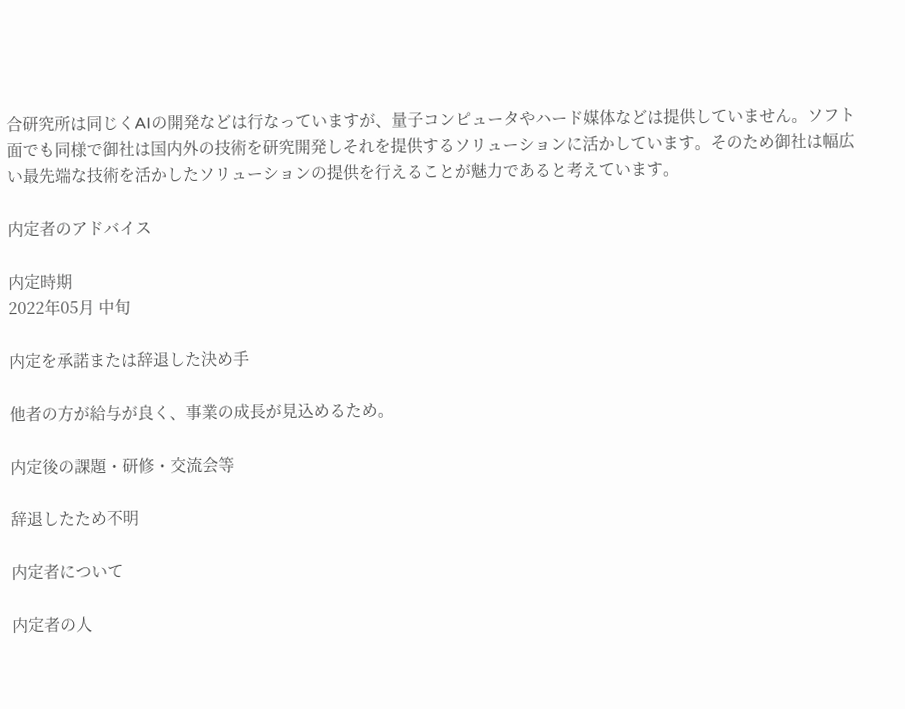合研究所は同じくAIの開発などは行なっていますが、量子コンピュータやハード媒体などは提供していません。ソフト面でも同様で御社は国内外の技術を研究開発しそれを提供するソリューションに活かしています。そのため御社は幅広い最先端な技術を活かしたソリューションの提供を行えることが魅力であると考えています。

内定者のアドバイス

内定時期
2022年05月 中旬

内定を承諾または辞退した決め手

他者の方が給与が良く、事業の成長が見込めるため。

内定後の課題・研修・交流会等

辞退したため不明

内定者について

内定者の人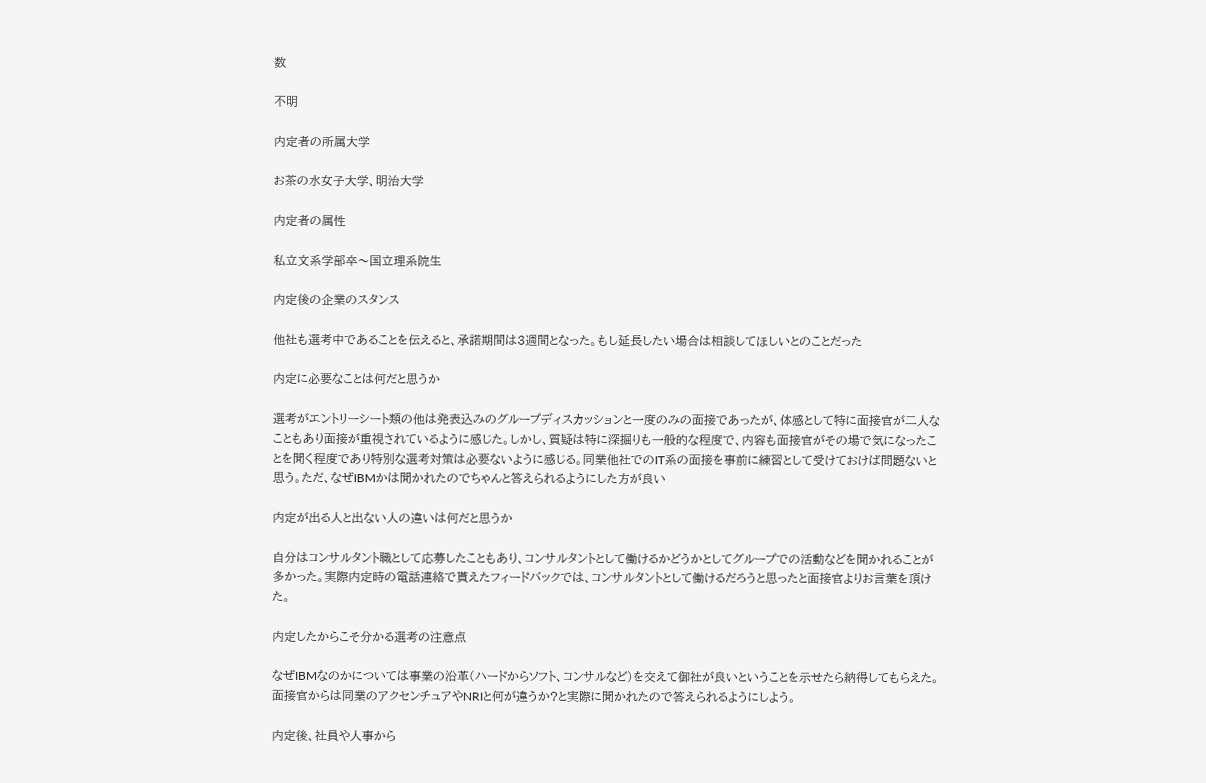数

不明

内定者の所属大学

お茶の水女子大学、明治大学

内定者の属性

私立文系学部卒〜国立理系院生

内定後の企業のスタンス

他社も選考中であることを伝えると、承諾期間は3週間となった。もし延長したい場合は相談してほしいとのことだった

内定に必要なことは何だと思うか

選考がエントリーシート類の他は発表込みのグループディスカッションと一度のみの面接であったが、体感として特に面接官が二人なこともあり面接が重視されているように感じた。しかし、質疑は特に深掘りも一般的な程度で、内容も面接官がその場で気になったことを聞く程度であり特別な選考対策は必要ないように感じる。同業他社でのIT系の面接を事前に練習として受けておけば問題ないと思う。ただ、なぜIBMかは聞かれたのでちゃんと答えられるようにした方が良い

内定が出る人と出ない人の違いは何だと思うか

自分はコンサルタント職として応募したこともあり、コンサルタントとして働けるかどうかとしてグループでの活動などを聞かれることが多かった。実際内定時の電話連絡で貰えたフィードバックでは、コンサルタントとして働けるだろうと思ったと面接官よりお言葉を頂けた。

内定したからこそ分かる選考の注意点

なぜIBMなのかについては事業の沿革(ハードからソフト、コンサルなど)を交えて御社が良いということを示せたら納得してもらえた。面接官からは同業のアクセンチュアやNRIと何が違うか?と実際に聞かれたので答えられるようにしよう。

内定後、社員や人事から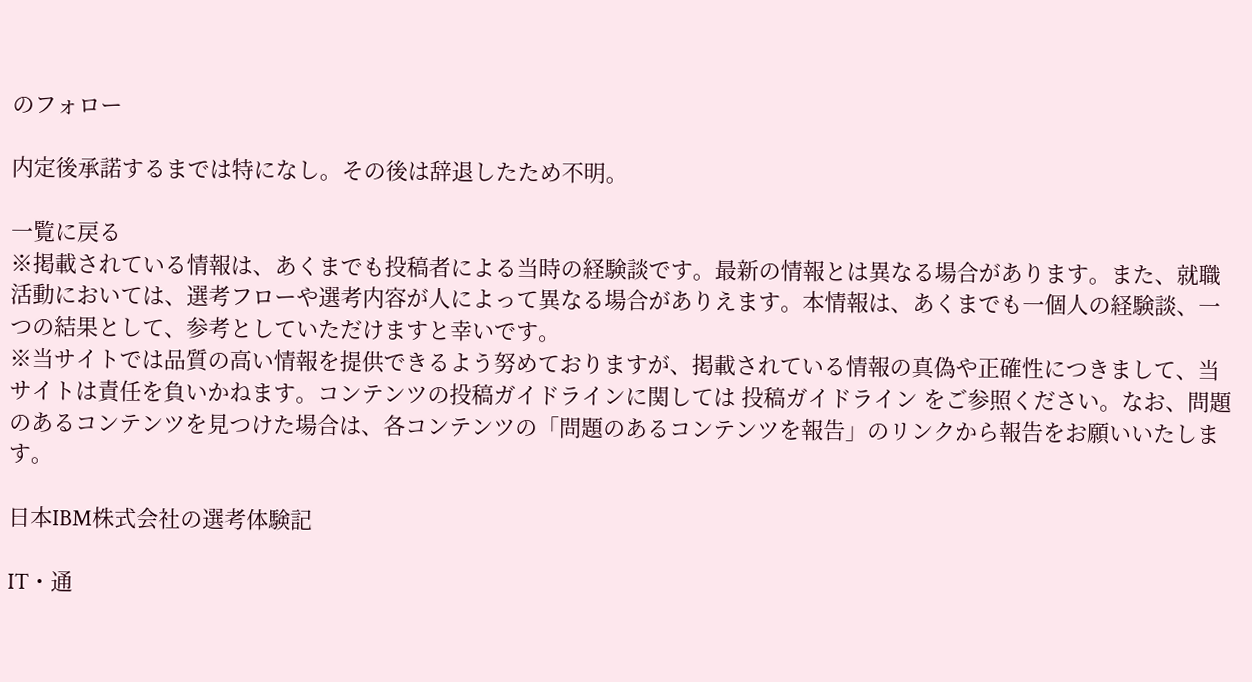のフォロー

内定後承諾するまでは特になし。その後は辞退したため不明。

一覧に戻る
※掲載されている情報は、あくまでも投稿者による当時の経験談です。最新の情報とは異なる場合があります。また、就職活動においては、選考フローや選考内容が人によって異なる場合がありえます。本情報は、あくまでも一個人の経験談、一つの結果として、参考としていただけますと幸いです。
※当サイトでは品質の高い情報を提供できるよう努めておりますが、掲載されている情報の真偽や正確性につきまして、当サイトは責任を負いかねます。コンテンツの投稿ガイドラインに関しては 投稿ガイドライン をご参照ください。なお、問題のあるコンテンツを見つけた場合は、各コンテンツの「問題のあるコンテンツを報告」のリンクから報告をお願いいたします。

日本IBM株式会社の選考体験記

IT・通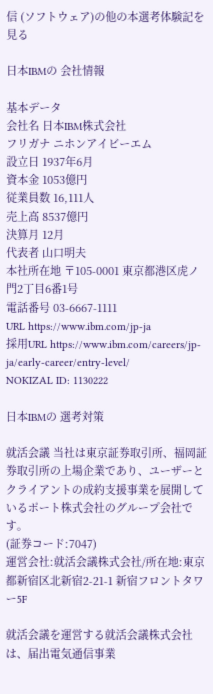信 (ソフトウェア)の他の本選考体験記を見る

日本IBMの 会社情報

基本データ
会社名 日本IBM株式会社
フリガナ ニホンアイビーエム
設立日 1937年6月
資本金 1053億円
従業員数 16,111人
売上高 8537億円
決算月 12月
代表者 山口明夫
本社所在地 〒105-0001 東京都港区虎ノ門2丁目6番1号
電話番号 03-6667-1111
URL https://www.ibm.com/jp-ja
採用URL https://www.ibm.com/careers/jp-ja/early-career/entry-level/
NOKIZAL ID: 1130222

日本IBMの 選考対策

就活会議 当社は東京証券取引所、福岡証券取引所の上場企業であり、ユーザーとクライアントの成約支援事業を展開しているポート株式会社のグループ会社です。
(証券コード:7047)
運営会社:就活会議株式会社/所在地:東京都新宿区北新宿2-21-1 新宿フロントタワー5F

就活会議を運営する就活会議株式会社は、届出電気通信事業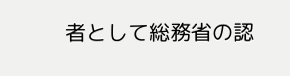者として総務省の認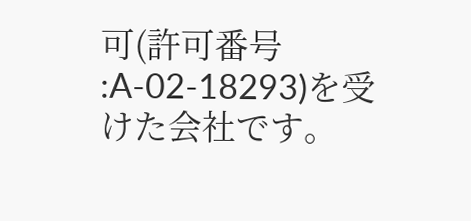可(許可番号 :A-02-18293)を受けた会社です。